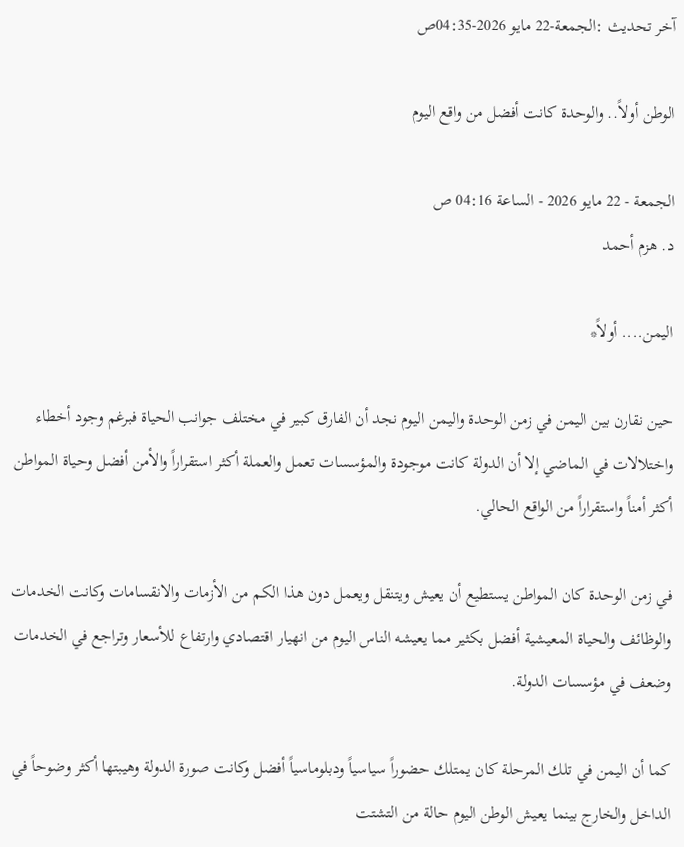آخر تحديث :الجمعة-22 مايو 2026-04:35ص

الوطن أولاً.. والوحدة كانت أفضل من واقع اليوم

الجمعة - 22 مايو 2026 - الساعة 04:16 ص
د. هزم أحمد

اليمن.... أولاً*

حين نقارن بين اليمن في زمن الوحدة واليمن اليوم نجد أن الفارق كبير في مختلف جوانب الحياة فبرغم وجود أخطاء واختلالات في الماضي إلا أن الدولة كانت موجودة والمؤسسات تعمل والعملة أكثر استقراراً والأمن أفضل وحياة المواطن أكثر أمناً واستقراراً من الواقع الحالي.

في زمن الوحدة كان المواطن يستطيع أن يعيش ويتنقل ويعمل دون هذا الكم من الأزمات والانقسامات وكانت الخدمات والوظائف والحياة المعيشية أفضل بكثير مما يعيشه الناس اليوم من انهيار اقتصادي وارتفاع للأسعار وتراجع في الخدمات وضعف في مؤسسات الدولة.

كما أن اليمن في تلك المرحلة كان يمتلك حضوراً سياسياً ودبلوماسياً أفضل وكانت صورة الدولة وهيبتها أكثر وضوحاً في الداخل والخارج بينما يعيش الوطن اليوم حالة من التشتت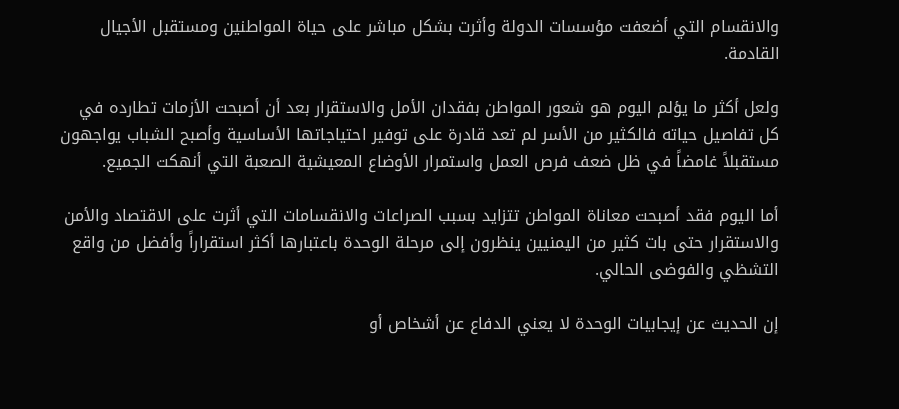والانقسام التي أضعفت مؤسسات الدولة وأثرت بشكل مباشر على حياة المواطنين ومستقبل الأجيال القادمة.

ولعل أكثر ما يؤلم اليوم هو شعور المواطن بفقدان الأمل والاستقرار بعد أن أصبحت الأزمات تطارده في كل تفاصيل حياته فالكثير من الأسر لم تعد قادرة على توفير احتياجاتها الأساسية وأصبح الشباب يواجهون مستقبلاً غامضاً في ظل ضعف فرص العمل واستمرار الأوضاع المعيشية الصعبة التي أنهكت الجميع.

أما اليوم فقد أصبحت معاناة المواطن تتزايد بسبب الصراعات والانقسامات التي أثرت على الاقتصاد والأمن والاستقرار حتى بات كثير من اليمنيين ينظرون إلى مرحلة الوحدة باعتبارها أكثر استقراراً وأفضل من واقع التشظي والفوضى الحالي.

إن الحديث عن إيجابيات الوحدة لا يعني الدفاع عن أشخاص أو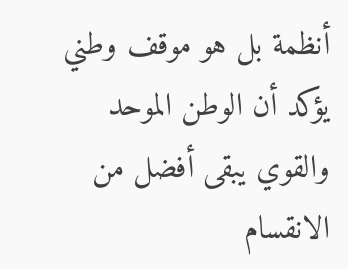أنظمة بل هو موقف وطني يؤكد أن الوطن الموحد والقوي يبقى أفضل من الانقسام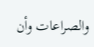والصراعات وأن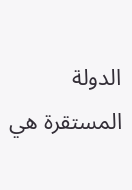الدولة المستقرة هي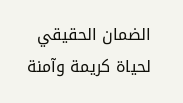الضمان الحقيقي لحياة كريمة وآمنة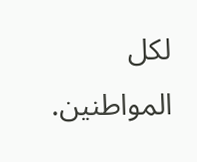لكل المواطنين.